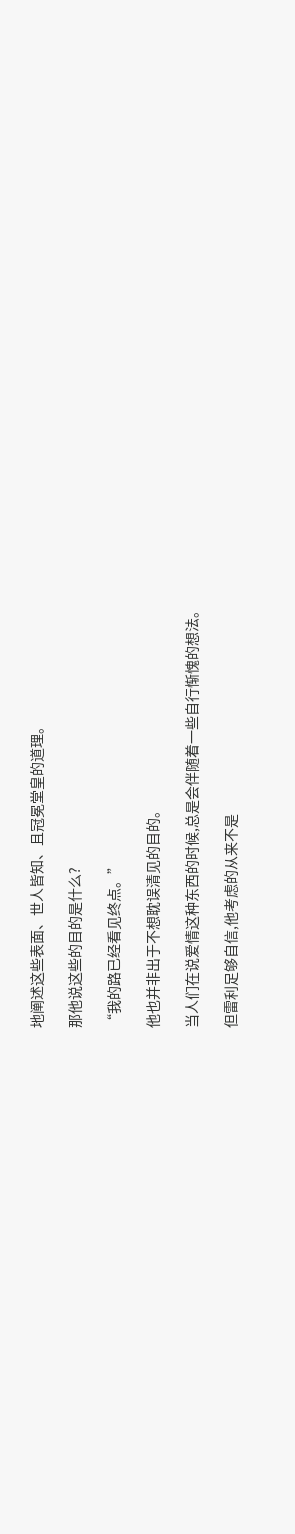地阐述这些表面、世人皆知、且冠冕堂皇的道理。

那他说这些的目的是什么?

“我的路已经看见终点。”

他也并非出于不想耽误清见的目的。

当人们在说爱情这种东西的时候,总是会伴随着一些自行惭愧的想法。

但雷利足够自信,他考虑的从来不是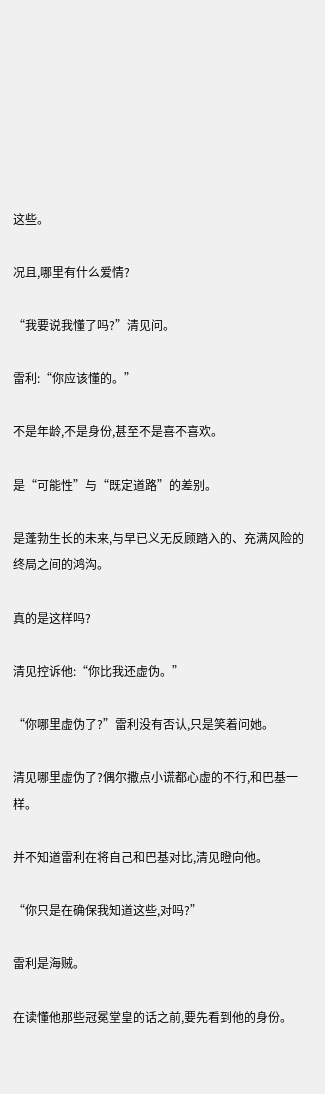这些。

况且,哪里有什么爱情?

“我要说我懂了吗?”清见问。

雷利:“你应该懂的。”

不是年龄,不是身份,甚至不是喜不喜欢。

是“可能性”与“既定道路”的差别。

是蓬勃生长的未来,与早已义无反顾踏入的、充满风险的终局之间的鸿沟。

真的是这样吗?

清见控诉他:“你比我还虚伪。”

“你哪里虚伪了?”雷利没有否认,只是笑着问她。

清见哪里虚伪了?偶尔撒点小谎都心虚的不行,和巴基一样。

并不知道雷利在将自己和巴基对比,清见瞪向他。

“你只是在确保我知道这些,对吗?”

雷利是海贼。

在读懂他那些冠冕堂皇的话之前,要先看到他的身份。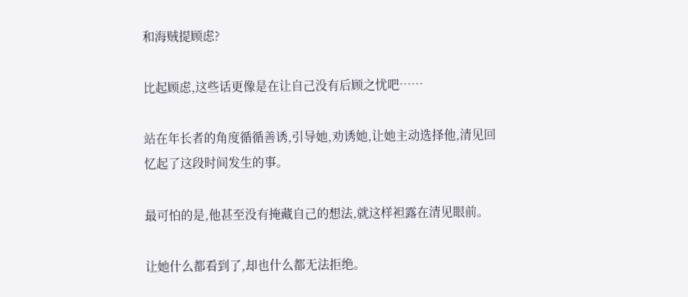和海贼提顾虑?

比起顾虑,这些话更像是在让自己没有后顾之忧吧……

站在年长者的角度循循善诱,引导她,劝诱她,让她主动选择他,清见回忆起了这段时间发生的事。

最可怕的是,他甚至没有掩藏自己的想法,就这样袒露在清见眼前。

让她什么都看到了,却也什么都无法拒绝。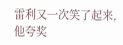雷利又一次笑了起来,他夸奖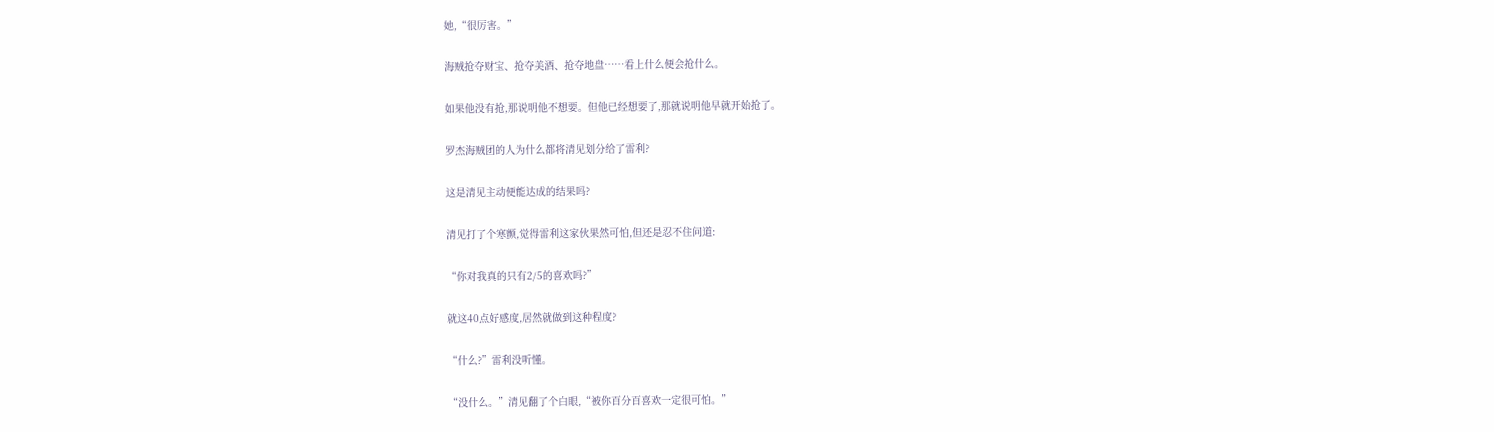她,“很厉害。”

海贼抢夺财宝、抢夺美酒、抢夺地盘……看上什么便会抢什么。

如果他没有抢,那说明他不想要。但他已经想要了,那就说明他早就开始抢了。

罗杰海贼团的人为什么都将清见划分给了雷利?

这是清见主动便能达成的结果吗?

清见打了个寒颤,觉得雷利这家伙果然可怕,但还是忍不住问道:

“你对我真的只有2/5的喜欢吗?”

就这40点好感度,居然就做到这种程度?

“什么?”雷利没听懂。

“没什么。”清见翻了个白眼,“被你百分百喜欢一定很可怕。”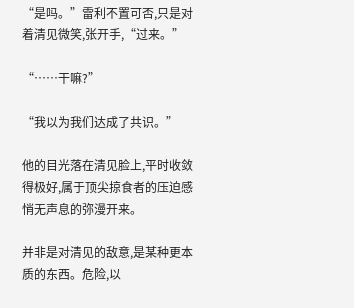“是吗。”雷利不置可否,只是对着清见微笑,张开手,“过来。”

“……干嘛?”

“我以为我们达成了共识。”

他的目光落在清见脸上,平时收敛得极好,属于顶尖掠食者的压迫感悄无声息的弥漫开来。

并非是对清见的敌意,是某种更本质的东西。危险,以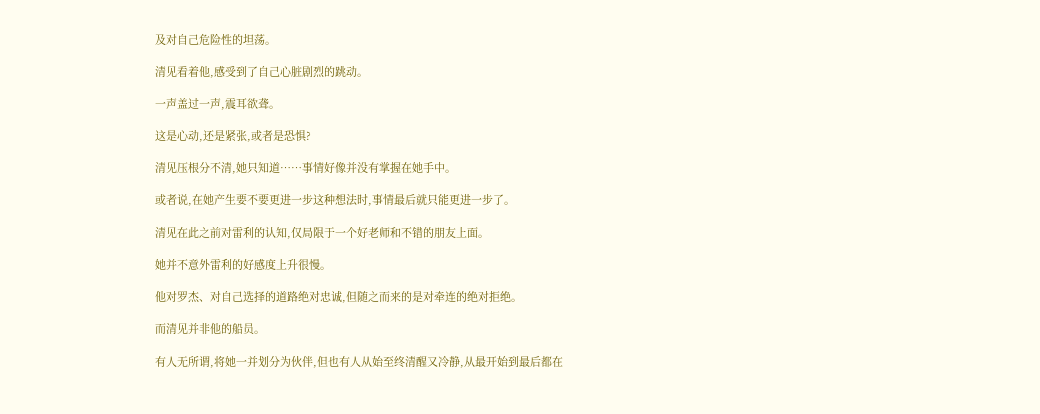及对自己危险性的坦荡。

清见看着他,感受到了自己心脏剧烈的跳动。

一声盖过一声,震耳欲聋。

这是心动,还是紧张,或者是恐惧?

清见压根分不清,她只知道……事情好像并没有掌握在她手中。

或者说,在她产生要不要更进一步这种想法时,事情最后就只能更进一步了。

清见在此之前对雷利的认知,仅局限于一个好老师和不错的朋友上面。

她并不意外雷利的好感度上升很慢。

他对罗杰、对自己选择的道路绝对忠诚,但随之而来的是对牵连的绝对拒绝。

而清见并非他的船员。

有人无所谓,将她一并划分为伙伴,但也有人从始至终清醒又冷静,从最开始到最后都在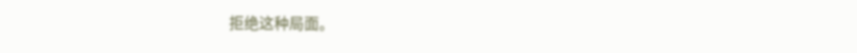拒绝这种局面。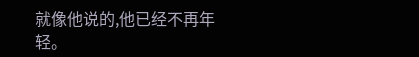就像他说的,他已经不再年轻。